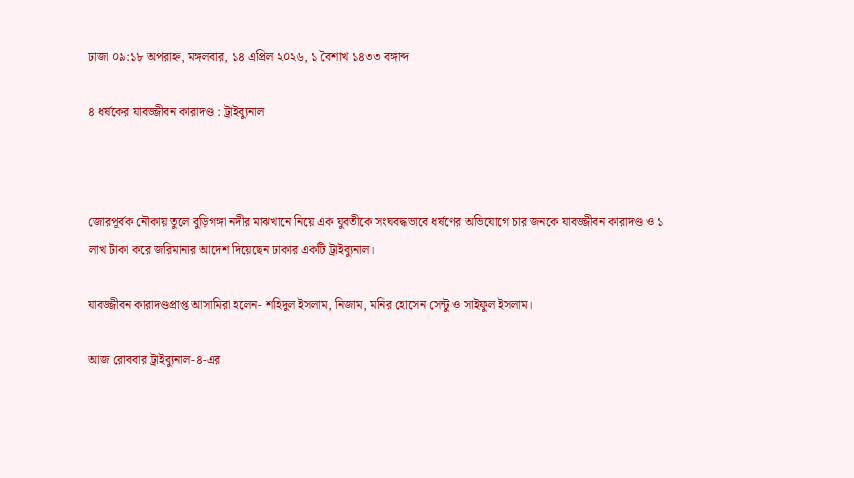ঢাজা ০৯:১৮ অপরাহ্ন, মঙ্গলবার, ১৪ এপ্রিল ২০২৬, ১ বৈশাখ ১৪৩৩ বঙ্গাব্দ

৪ ধর্ষকের যাবজ্জীবন কারাদণ্ড : ট্রাইব্যুনাল



জোরপূর্বক নৌকায় তুলে বুড়িগঙ্গা নদীর মাঝখানে নিয়ে এক যুবতীকে সংঘবদ্ধভাবে ধর্ষণের অভিযোগে চার জনকে যাবজ্জীবন কারাদণ্ড ও ১ লাখ টাকা করে জরিমানার আদেশ দিয়েছেন ঢাকার একটি ট্রাইব্যুনাল।

যাবজ্জীবন কারাদণ্ডপ্রাপ্ত আসামিরা হলেন- শহিদুল ইসলাম, নিজাম, মনির হোসেন সেন্টু ও সাইফুল ইসলাম।

আজ রোববার ট্রাইব্যুনাল-৪-এর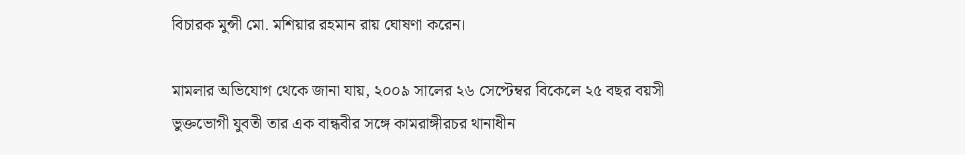বিচারক মুন্সী মো. মশিয়ার রহমান রায় ঘোষণা করেন।

মামলার অভিযোগ থেকে জানা যায়, ২০০৯ সালের ২৬ সেপ্টেম্বর বিকেলে ২৫ বছর বয়সী ভুক্তভোগী যুবতী তার এক বান্ধবীর সঙ্গে কামরাঙ্গীরচর থানাধীন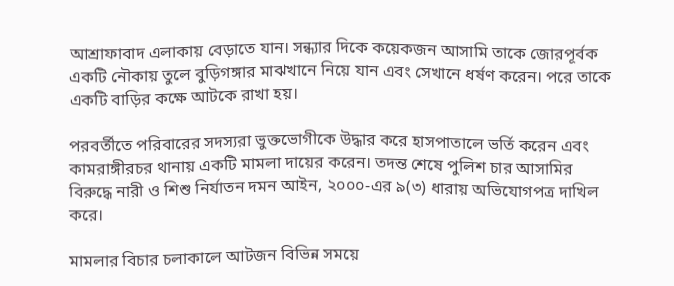আশ্রাফাবাদ এলাকায় বেড়াতে যান। সন্ধ্যার দিকে কয়েকজন আসামি তাকে জোরপূর্বক একটি নৌকায় তুলে বুড়িগঙ্গার মাঝখানে নিয়ে যান এবং সেখানে ধর্ষণ করেন। পরে তাকে একটি বাড়ির কক্ষে আটকে রাখা হয়।

পরবর্তীতে পরিবারের সদস্যরা ভুক্তভোগীকে উদ্ধার করে হাসপাতালে ভর্তি করেন এবং কামরাঙ্গীরচর থানায় একটি মামলা দায়ের করেন। তদন্ত শেষে পুলিশ চার আসামির বিরুদ্ধে নারী ও শিশু নির্যাতন দমন আইন, ২০০০-এর ৯(৩) ধারায় অভিযোগপত্র দাখিল করে।

মামলার বিচার চলাকালে আটজন বিভিন্ন সময়ে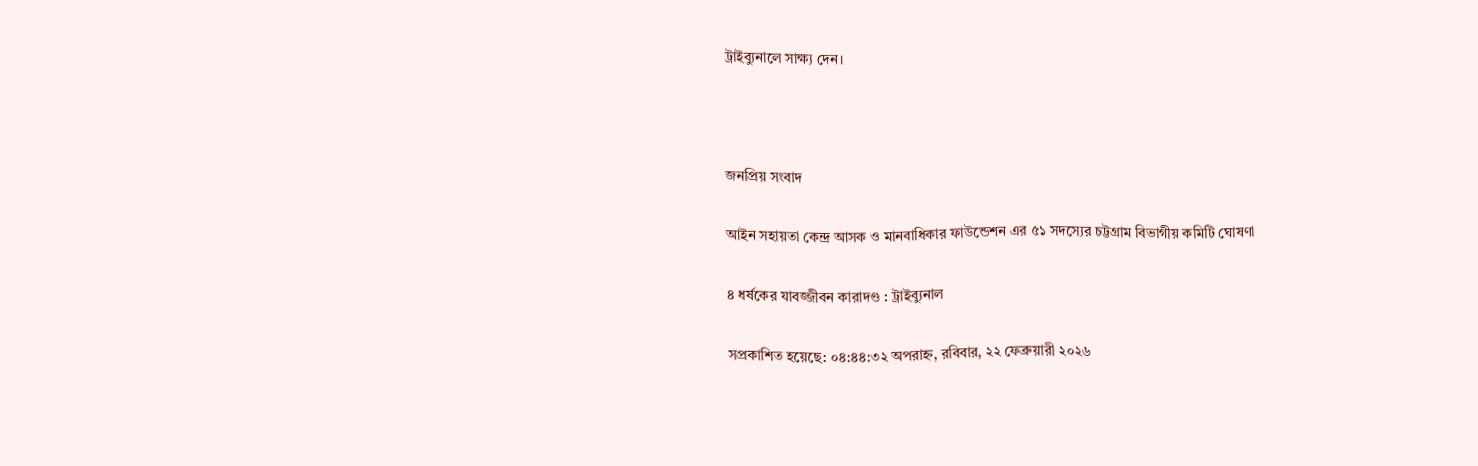ট্রাইব্যুনালে সাক্ষ্য দেন।



জনপ্রিয় সংবাদ

আইন সহায়তা কেন্দ্র আসক ও মানবাধিকার ফাউন্ডেশন এর ৫১ সদস্যের চট্টগ্রাম বিভাগীয় কমিটি ঘোষণা

৪ ধর্ষকের যাবজ্জীবন কারাদণ্ড : ট্রাইব্যুনাল

সপ্রকাশিত হয়েছে: ০৪:৪৪:৩২ অপরাহ্ন, রবিবার, ২২ ফেব্রুয়ারী ২০২৬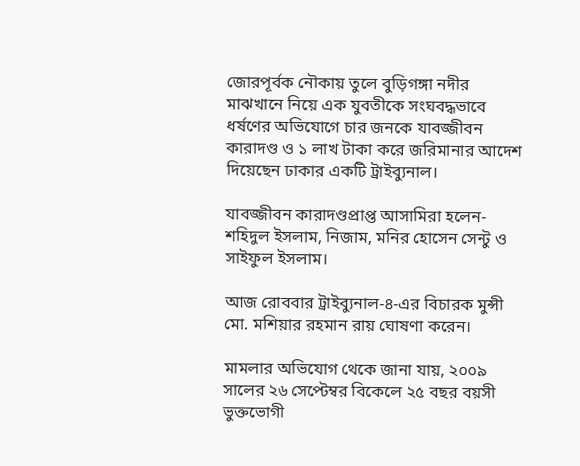জোরপূর্বক নৌকায় তুলে বুড়িগঙ্গা নদীর মাঝখানে নিয়ে এক যুবতীকে সংঘবদ্ধভাবে ধর্ষণের অভিযোগে চার জনকে যাবজ্জীবন কারাদণ্ড ও ১ লাখ টাকা করে জরিমানার আদেশ দিয়েছেন ঢাকার একটি ট্রাইব্যুনাল।

যাবজ্জীবন কারাদণ্ডপ্রাপ্ত আসামিরা হলেন- শহিদুল ইসলাম, নিজাম, মনির হোসেন সেন্টু ও সাইফুল ইসলাম।

আজ রোববার ট্রাইব্যুনাল-৪-এর বিচারক মুন্সী মো. মশিয়ার রহমান রায় ঘোষণা করেন।

মামলার অভিযোগ থেকে জানা যায়, ২০০৯ সালের ২৬ সেপ্টেম্বর বিকেলে ২৫ বছর বয়সী ভুক্তভোগী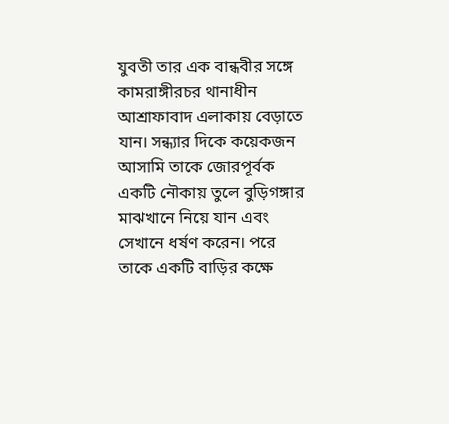যুবতী তার এক বান্ধবীর সঙ্গে কামরাঙ্গীরচর থানাধীন আশ্রাফাবাদ এলাকায় বেড়াতে যান। সন্ধ্যার দিকে কয়েকজন আসামি তাকে জোরপূর্বক একটি নৌকায় তুলে বুড়িগঙ্গার মাঝখানে নিয়ে যান এবং সেখানে ধর্ষণ করেন। পরে তাকে একটি বাড়ির কক্ষে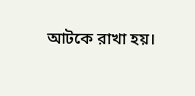আটকে রাখা হয়।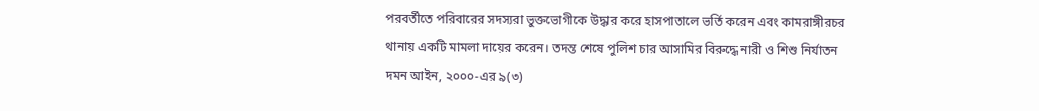পরবর্তীতে পরিবারের সদস্যরা ভুক্তভোগীকে উদ্ধার করে হাসপাতালে ভর্তি করেন এবং কামরাঙ্গীরচর থানায় একটি মামলা দায়ের করেন। তদন্ত শেষে পুলিশ চার আসামির বিরুদ্ধে নারী ও শিশু নির্যাতন দমন আইন, ২০০০-এর ৯(৩)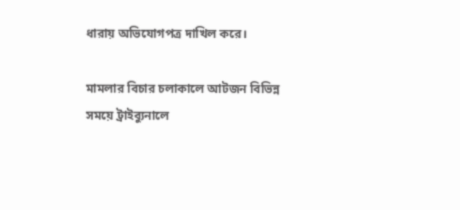ধারায় অভিযোগপত্র দাখিল করে।

মামলার বিচার চলাকালে আটজন বিভিন্ন সময়ে ট্রাইব্যুনালে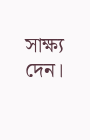সাক্ষ্য দেন।